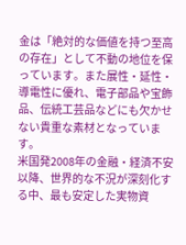金は「絶対的な価値を持つ至高の存在」として不動の地位を保っています。また展性・延性・導電性に優れ、電子部品や宝飾品、伝統工芸品などにも欠かせない貴重な素材となっています。
米国発2008年の金融・経済不安以降、世界的な不況が深刻化する中、最も安定した実物資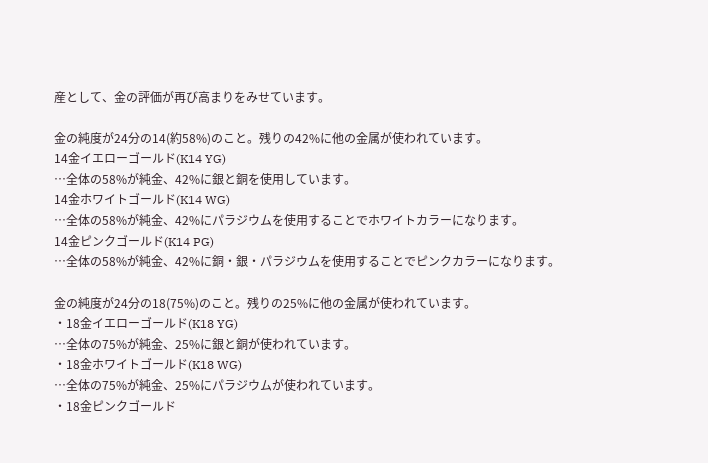産として、金の評価が再び高まりをみせています。

金の純度が24分の14(約58%)のこと。残りの42%に他の金属が使われています。
14金イエローゴールド(K14 YG)
…全体の58%が純金、42%に銀と銅を使用しています。
14金ホワイトゴールド(K14 WG)
…全体の58%が純金、42%にパラジウムを使用することでホワイトカラーになります。
14金ピンクゴールド(K14 PG)
…全体の58%が純金、42%に銅・銀・パラジウムを使用することでピンクカラーになります。

金の純度が24分の18(75%)のこと。残りの25%に他の金属が使われています。
・18金イエローゴールド(K18 YG)
…全体の75%が純金、25%に銀と銅が使われています。
・18金ホワイトゴールド(K18 WG)
…全体の75%が純金、25%にパラジウムが使われています。
・18金ピンクゴールド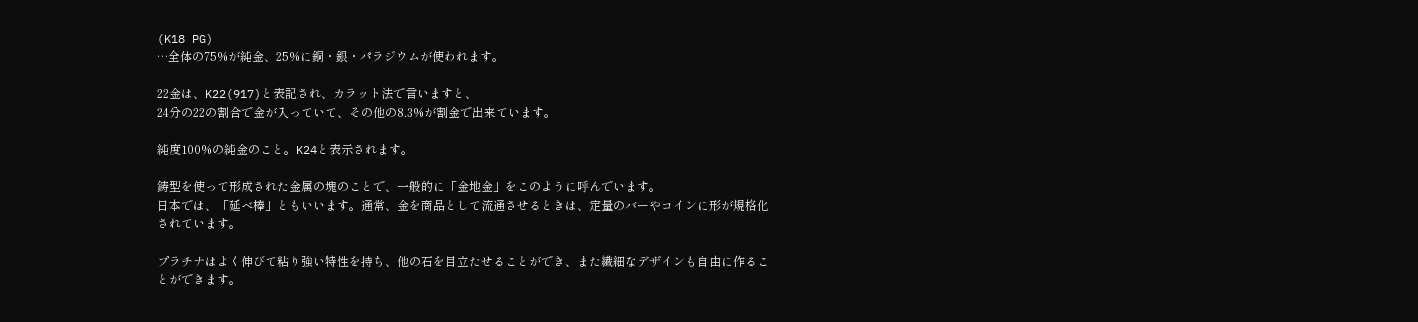(K18 PG)
…全体の75%が純金、25%に銅・銀・パラジウムが使われます。

22金は、K22(917)と表記され、カラット法で言いますと、
24分の22の割合で金が入っていて、その他の8.3%が割金で出来ています。

純度100%の純金のこと。K24と表示されます。

鋳型を使って形成された金属の塊のことで、一般的に「金地金」をこのように呼んでいます。
日本では、「延べ棒」ともいいます。通常、金を商品として流通させるときは、定量のバーやコインに形が規格化されています。

プラチナはよく伸びて粘り強い特性を持ち、他の石を目立たせることができ、また繊細なデザインも自由に作ることができます。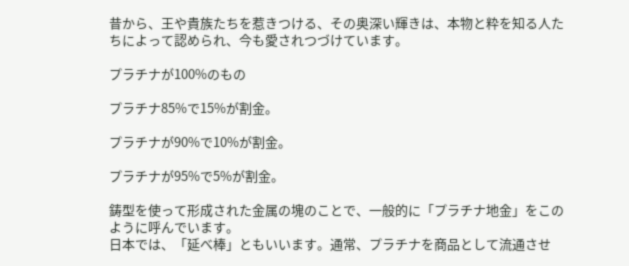昔から、王や貴族たちを惹きつける、その奥深い輝きは、本物と粋を知る人たちによって認められ、今も愛されつづけています。

プラチナが100%のもの

プラチナ85%で15%が割金。

プラチナが90%で10%が割金。

プラチナが95%で5%が割金。

鋳型を使って形成された金属の塊のことで、一般的に「プラチナ地金」をこのように呼んでいます。
日本では、「延べ棒」ともいいます。通常、プラチナを商品として流通させ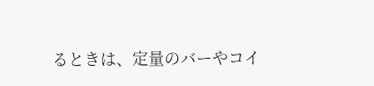るときは、定量のバーやコイ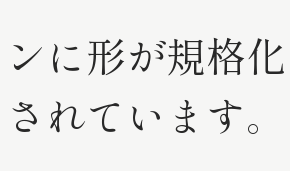ンに形が規格化されています。